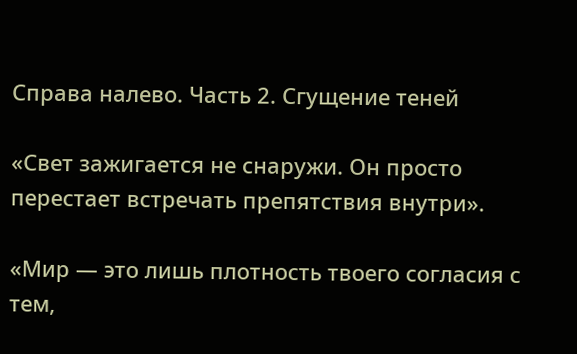Справа налево. Часть 2. Сгущение теней

«Свет зажигается не снаружи. Он просто перестает встречать препятствия внутри».

«Мир — это лишь плотность твоего согласия с тем,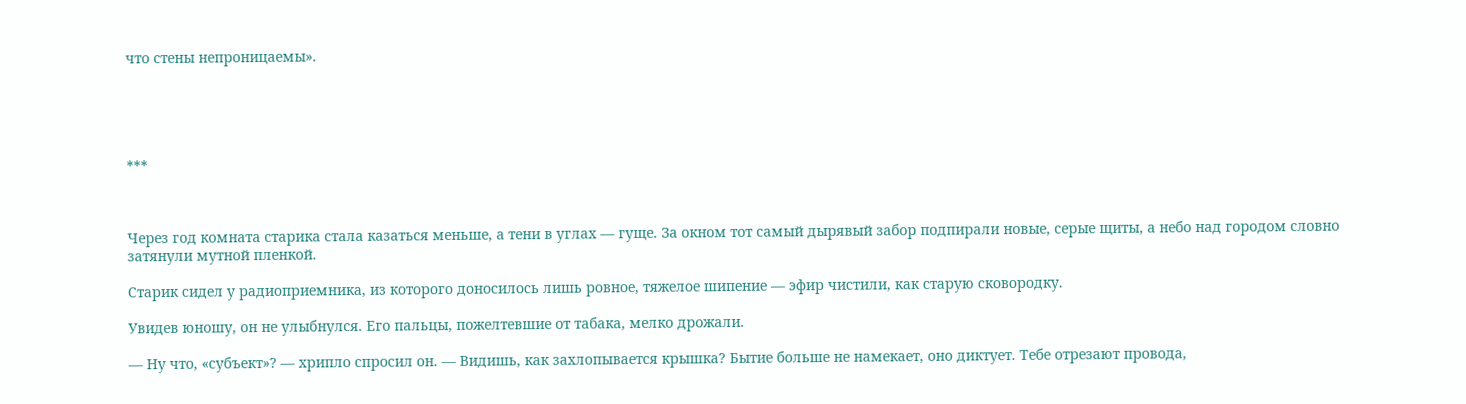что стены непроницаемы».





***



Через год комната старика стала казаться меньше, а тени в углах — гуще. За окном тот самый дырявый забор подпирали новые, серые щиты, а небо над городом словно затянули мутной пленкой.

Старик сидел у радиоприемника, из которого доносилось лишь ровное, тяжелое шипение — эфир чистили, как старую сковородку.

Увидев юношу, он не улыбнулся. Его пальцы, пожелтевшие от табака, мелко дрожали.

— Ну что, «субъект»? — хрипло спросил он. — Видишь, как захлопывается крышка? Бытие больше не намекает, оно диктует. Тебе отрезают провода,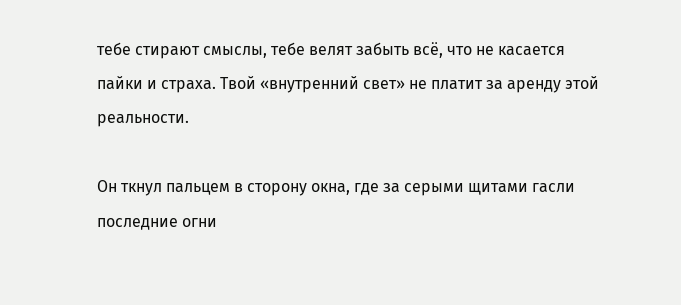тебе стирают смыслы, тебе велят забыть всё, что не касается пайки и страха. Твой «внутренний свет» не платит за аренду этой реальности.

Он ткнул пальцем в сторону окна, где за серыми щитами гасли последние огни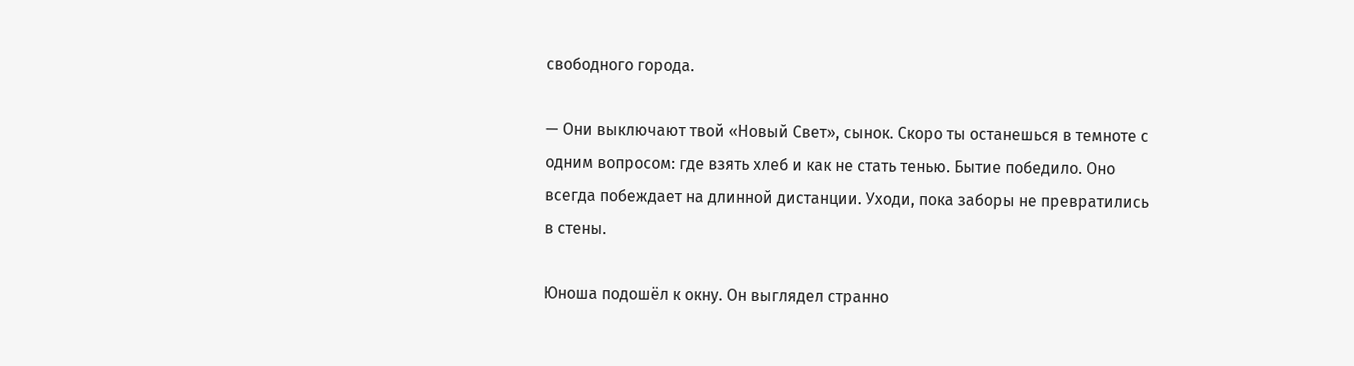свободного города.

— Они выключают твой «Новый Свет», сынок. Скоро ты останешься в темноте с одним вопросом: где взять хлеб и как не стать тенью. Бытие победило. Оно всегда побеждает на длинной дистанции. Уходи, пока заборы не превратились в стены.

Юноша подошёл к окну. Он выглядел странно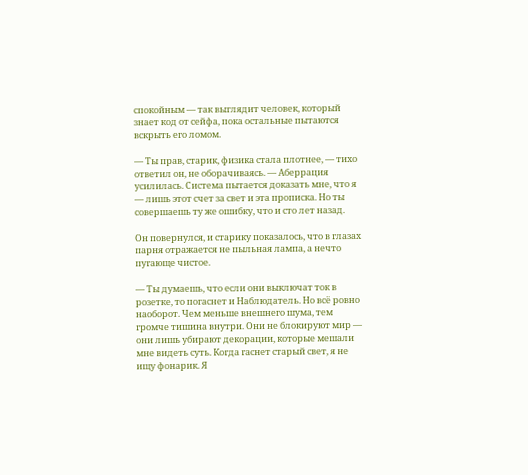спокойным — так выглядит человек, который знает код от сейфа, пока остальные пытаются вскрыть его ломом.

— Ты прав, старик, физика стала плотнее, — тихо ответил он, не оборачиваясь. — Аберрация усилилась. Система пытается доказать мне, что я — лишь этот счет за свет и эта прописка. Но ты совершаешь ту же ошибку, что и сто лет назад.

Он повернулся, и старику показалось, что в глазах парня отражается не пыльная лампа, а нечто пугающе чистое.

— Ты думаешь, что если они выключат ток в розетке, то погаснет и Наблюдатель. Но всё ровно наоборот. Чем меньше внешнего шума, тем громче тишина внутри. Они не блокируют мир — они лишь убирают декорации, которые мешали мне видеть суть. Когда гаснет старый свет, я не ищу фонарик. Я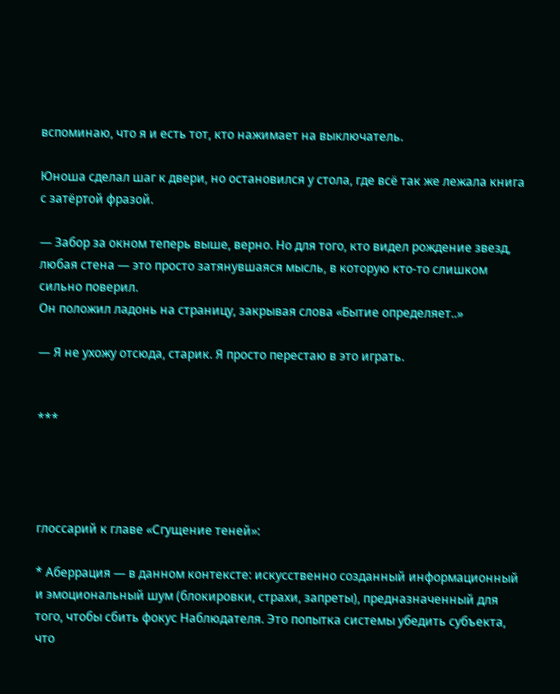вспоминаю, что я и есть тот, кто нажимает на выключатель.

Юноша сделал шаг к двери, но остановился у стола, где всё так же лежала книга с затёртой фразой.

— Забор за окном теперь выше, верно. Но для того, кто видел рождение звезд, любая стена — это просто затянувшаяся мысль, в которую кто-то слишком сильно поверил.
Он положил ладонь на страницу, закрывая слова «Бытие определяет..»

— Я не ухожу отсюда, старик. Я просто перестаю в это играть.


***




глоссарий к главе «Сгущение теней»:

* Аберрация — в данном контексте: искусственно созданный информационный и эмоциональный шум (блокировки, страхи, запреты), предназначенный для того, чтобы сбить фокус Наблюдателя. Это попытка системы убедить субъекта, что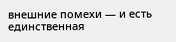внешние помехи — и есть единственная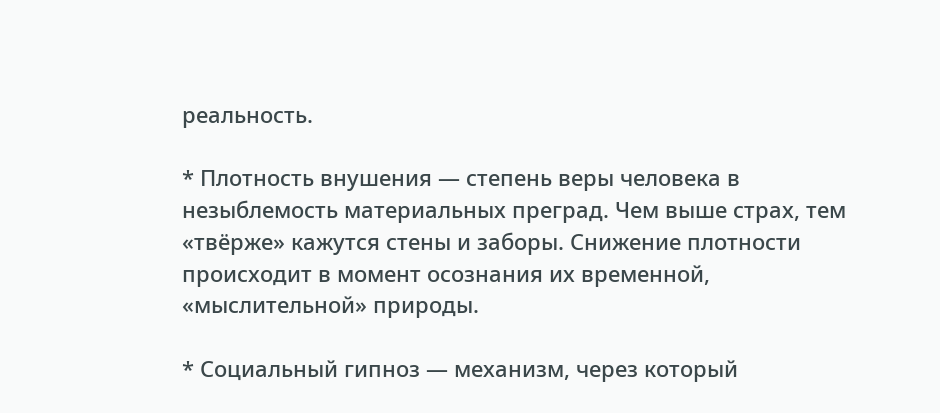реальность.

* Плотность внушения — степень веры человека в незыблемость материальных преград. Чем выше страх, тем «твёрже» кажутся стены и заборы. Снижение плотности происходит в момент осознания их временной, «мыслительной» природы.

* Социальный гипноз — механизм, через который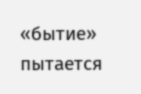«бытие» пытается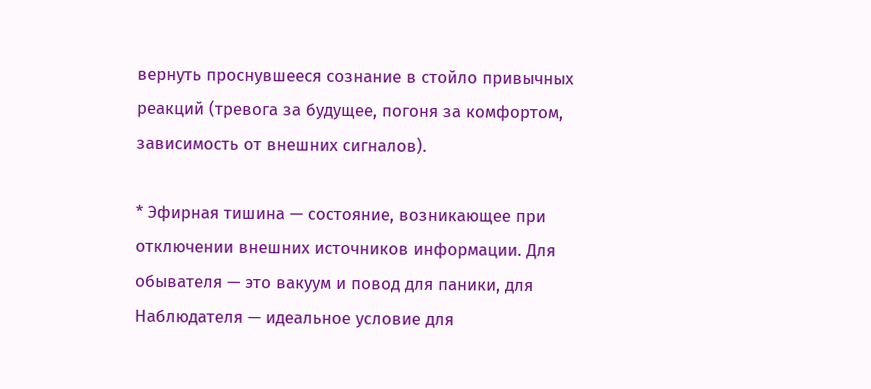вернуть проснувшееся сознание в стойло привычных реакций (тревога за будущее, погоня за комфортом, зависимость от внешних сигналов).

* Эфирная тишина — состояние, возникающее при отключении внешних источников информации. Для обывателя — это вакуум и повод для паники, для Наблюдателя — идеальное условие для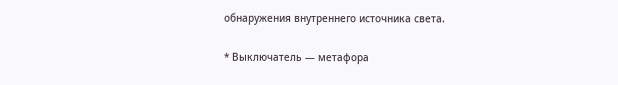обнаружения внутреннего источника света.

* Выключатель — метафора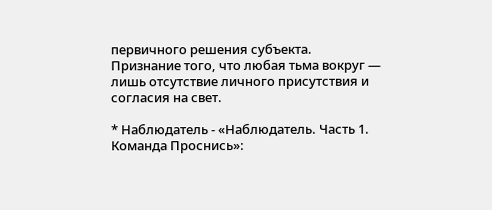первичного решения субъекта. Признание того, что любая тьма вокруг — лишь отсутствие личного присутствия и согласия на свет.

* Наблюдатель - «Наблюдатель. Часть 1. Команда Проснись»: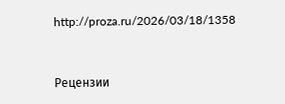http://proza.ru/2026/03/18/1358


Рецензии